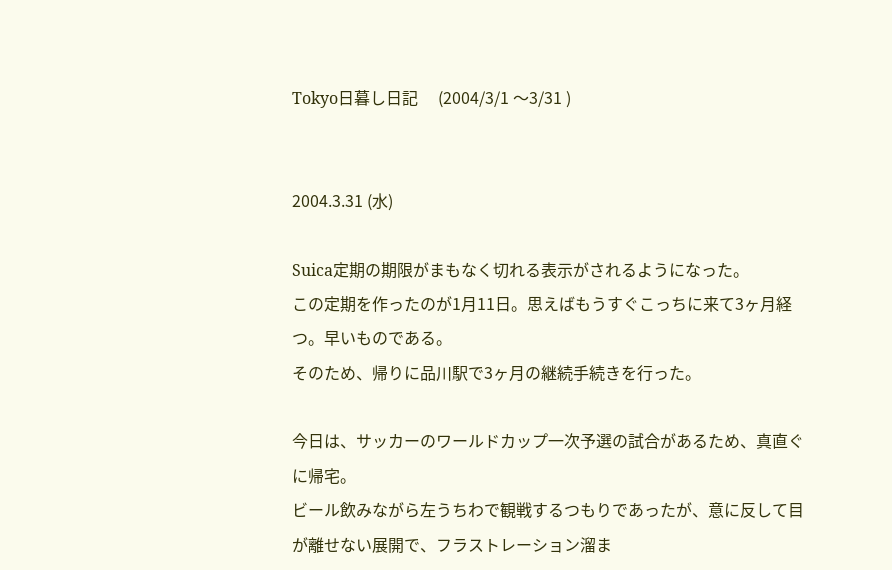Tokyo日暮し日記     (2004/3/1 〜3/31 )


2004.3.31 (水)

Suica定期の期限がまもなく切れる表示がされるようになった。
この定期を作ったのが1月11日。思えばもうすぐこっちに来て3ヶ月経つ。早いものである。
そのため、帰りに品川駅で3ヶ月の継続手続きを行った。

今日は、サッカーのワールドカップ一次予選の試合があるため、真直ぐに帰宅。
ビール飲みながら左うちわで観戦するつもりであったが、意に反して目が離せない展開で、フラストレーション溜ま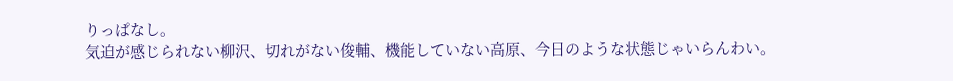りっぱなし。
気迫が感じられない柳沢、切れがない俊輔、機能していない高原、今日のような状態じゃいらんわい。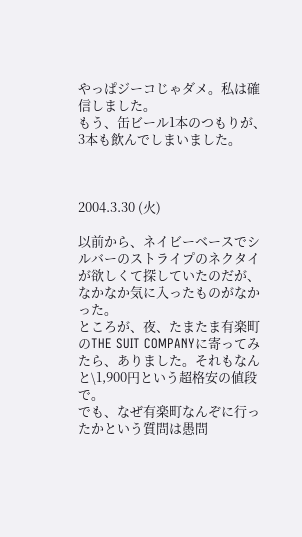やっぱジーコじゃダメ。私は確信しました。
もう、缶ビール1本のつもりが、3本も飲んでしまいました。



2004.3.30 (火)

以前から、ネイビーベースでシルバーのストライプのネクタイが欲しくて探していたのだが、なかなか気に入ったものがなかった。
ところが、夜、たまたま有楽町のTHE SUIT COMPANYに寄ってみたら、ありました。それもなんと\1,900円という超格安の値段で。
でも、なぜ有楽町なんぞに行ったかという質問は愚問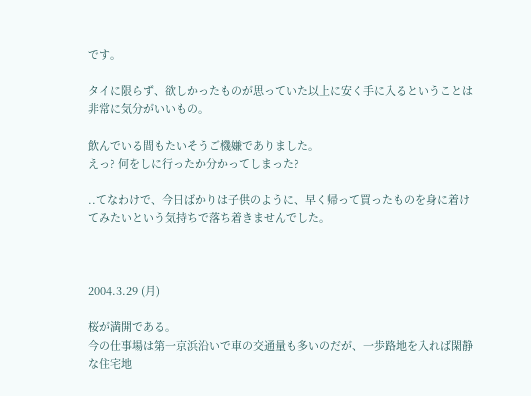です。

タイに限らず、欲しかったものが思っていた以上に安く手に入るということは非常に気分がいいもの。

飲んでいる間もたいそうご機嫌でありました。
えっ? 何をしに行ったか分かってしまった?

..てなわけで、今日ばかりは子供のように、早く帰って買ったものを身に着けてみたいという気持ちで落ち着きませんでした。



2004.3.29 (月)

桜が満開である。
今の仕事場は第一京浜沿いで車の交通量も多いのだが、一歩路地を入れば閑静な住宅地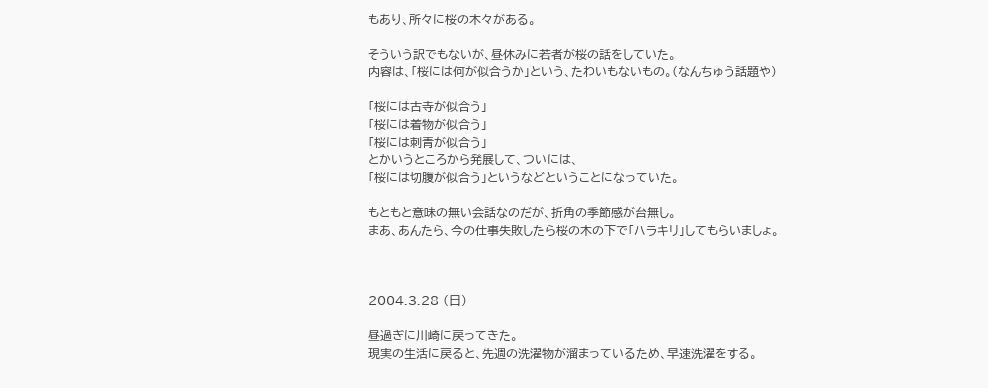もあり、所々に桜の木々がある。

そういう訳でもないが、昼休みに若者が桜の話をしていた。
内容は、「桜には何が似合うか」という、たわいもないもの。(なんちゅう話題や)

「桜には古寺が似合う」
「桜には着物が似合う」
「桜には刺青が似合う」
とかいうところから発展して、ついには、
「桜には切腹が似合う」というなどということになっていた。

もともと意味の無い会話なのだが、折角の季節感が台無し。
まあ、あんたら、今の仕事失敗したら桜の木の下で「ハラキリ」してもらいましょ。



2004.3.28 (日)

昼過ぎに川崎に戻ってきた。
現実の生活に戻ると、先週の洗濯物が溜まっているため、早速洗濯をする。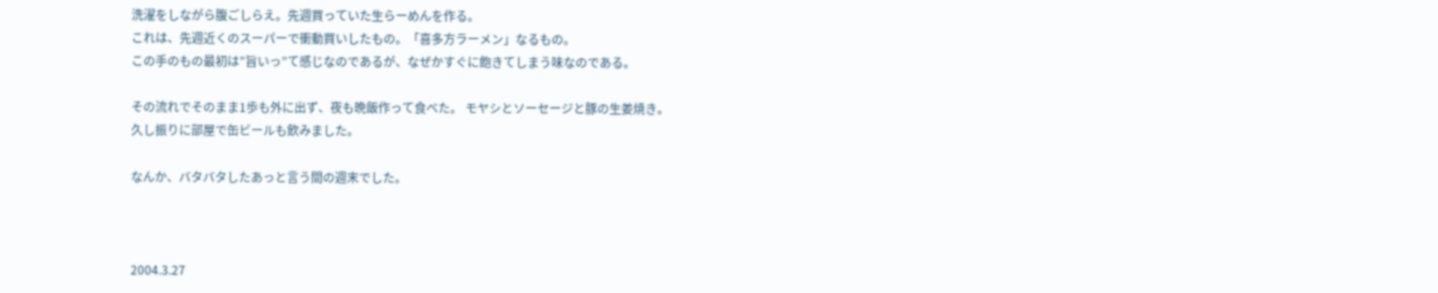洗濯をしながら腹ごしらえ。先週買っていた生らーめんを作る。
これは、先週近くのスーパーで衝動買いしたもの。「喜多方ラーメン」なるもの。
この手のもの最初は”旨いっ”て感じなのであるが、なぜかすぐに飽きてしまう味なのである。

その流れでそのまま1歩も外に出ず、夜も晩飯作って食べた。 モヤシとソーセージと豚の生姜焼き。
久し振りに部屋で缶ビールも飲みました。

なんか、バタバタしたあっと言う間の週末でした。



2004.3.27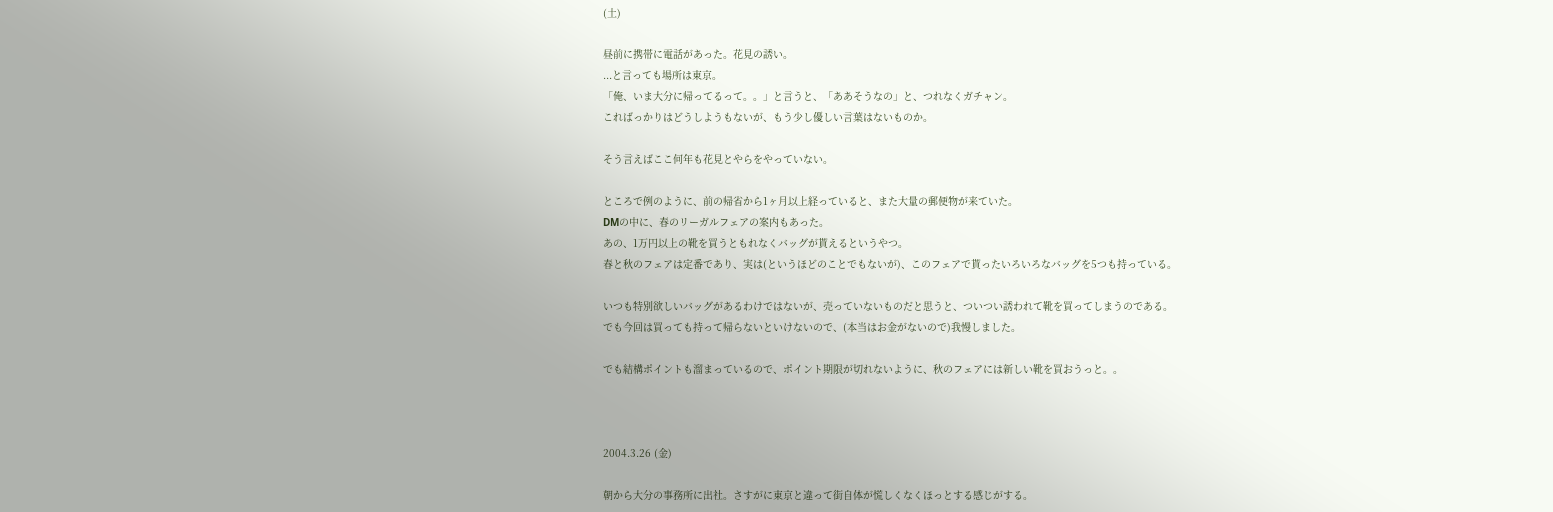(土)

昼前に携帯に電話があった。花見の誘い。
...と言っても場所は東京。
「俺、いま大分に帰ってるって。。」と言うと、「ああそうなの」と、つれなくガチャン。
こればっかりはどうしようもないが、もう少し優しい言葉はないものか。

そう言えばここ何年も花見とやらをやっていない。

ところで例のように、前の帰省から1ヶ月以上経っていると、また大量の郵便物が来ていた。
DMの中に、春のリーガルフェアの案内もあった。
あの、1万円以上の靴を買うともれなくバッグが貰えるというやつ。
春と秋のフェアは定番であり、実は(というほどのことでもないが)、このフェアで貰ったいろいろなバッグを5つも持っている。

いつも特別欲しいバッグがあるわけではないが、売っていないものだと思うと、ついつい誘われて靴を買ってしまうのである。
でも今回は買っても持って帰らないといけないので、(本当はお金がないので)我慢しました。

でも結構ポイントも溜まっているので、ポイント期限が切れないように、秋のフェアには新しい靴を買おうっと。。



2004.3.26 (金)

朝から大分の事務所に出社。さすがに東京と違って街自体が慌しくなくほっとする感じがする。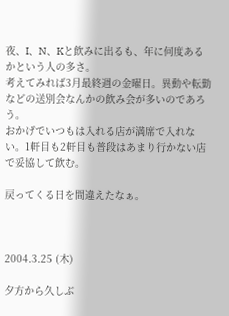夜、I、N、Kと飲みに出るも、年に何度あるかという人の多さ。
考えてみれば3月最終週の金曜日。異動や転勤などの送別会なんかの飲み会が多いのであろう。
おかげでいつもは入れる店が満席で入れない。1軒目も2軒目も普段はあまり行かない店で妥協して飲む。

戻ってくる日を間違えたなぁ。



2004.3.25 (木)

夕方から久しぶ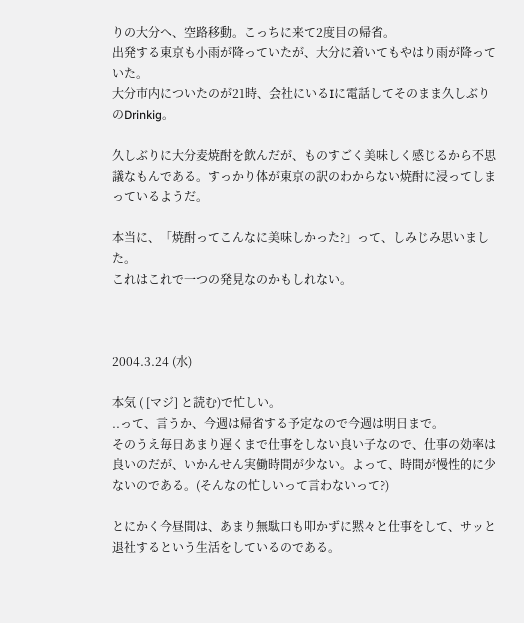りの大分へ、空路移動。こっちに来て2度目の帰省。
出発する東京も小雨が降っていたが、大分に着いてもやはり雨が降っていた。
大分市内についたのが21時、会社にいるIに電話してそのまま久しぶりのDrinkig。

久しぶりに大分麦焼酎を飲んだが、ものすごく美味しく感じるから不思議なもんである。すっかり体が東京の訳のわからない焼酎に浸ってしまっているようだ。

本当に、「焼酎ってこんなに美味しかった?」って、しみじみ思いました。
これはこれで一つの発見なのかもしれない。



2004.3.24 (水)

本気 ( [マジ] と読む)で忙しい。
..って、言うか、今週は帰省する予定なので今週は明日まで。
そのうえ毎日あまり遅くまで仕事をしない良い子なので、仕事の効率は良いのだが、いかんせん実働時間が少ない。よって、時間が慢性的に少ないのである。(そんなの忙しいって言わないって?)

とにかく今昼間は、あまり無駄口も叩かずに黙々と仕事をして、サッと退社するという生活をしているのである。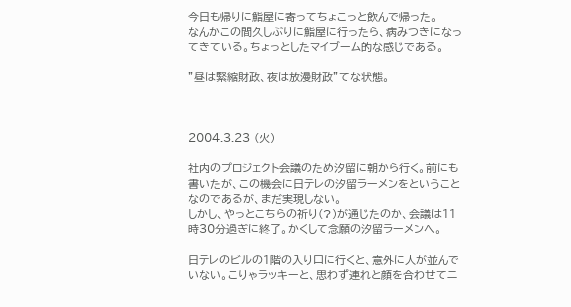今日も帰りに鮨屋に寄ってちょこっと飲んで帰った。
なんかこの間久しぶりに鮨屋に行ったら、病みつきになってきている。ちょっとしたマイブーム的な感じである。

”昼は緊縮財政、夜は放漫財政”てな状態。



2004.3.23 (火)

社内のプロジェクト会議のため汐留に朝から行く。前にも書いたが、この機会に日テレの汐留ラーメンをということなのであるが、まだ実現しない。
しかし、やっとこちらの祈り(?)が通じたのか、会議は11時30分過ぎに終了。かくして念願の汐留ラーメンへ。

日テレのビルの1階の入り口に行くと、意外に人が並んでいない。こりゃラッキーと、思わず連れと顔を合わせてニ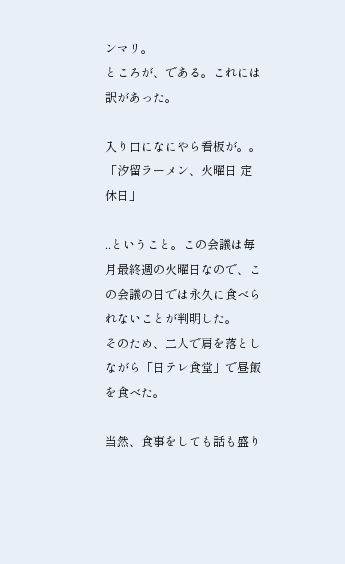ンマリ。
ところが、である。これには訳があった。

入り口になにやら看板が。。「汐留ラーメン、火曜日 定休日」

..ということ。この会議は毎月最終週の火曜日なので、この会議の日では永久に食べられないことが判明した。
そのため、二人で肩を落としながら「日テレ食堂」で昼飯を食べた。

当然、食事をしても話も盛り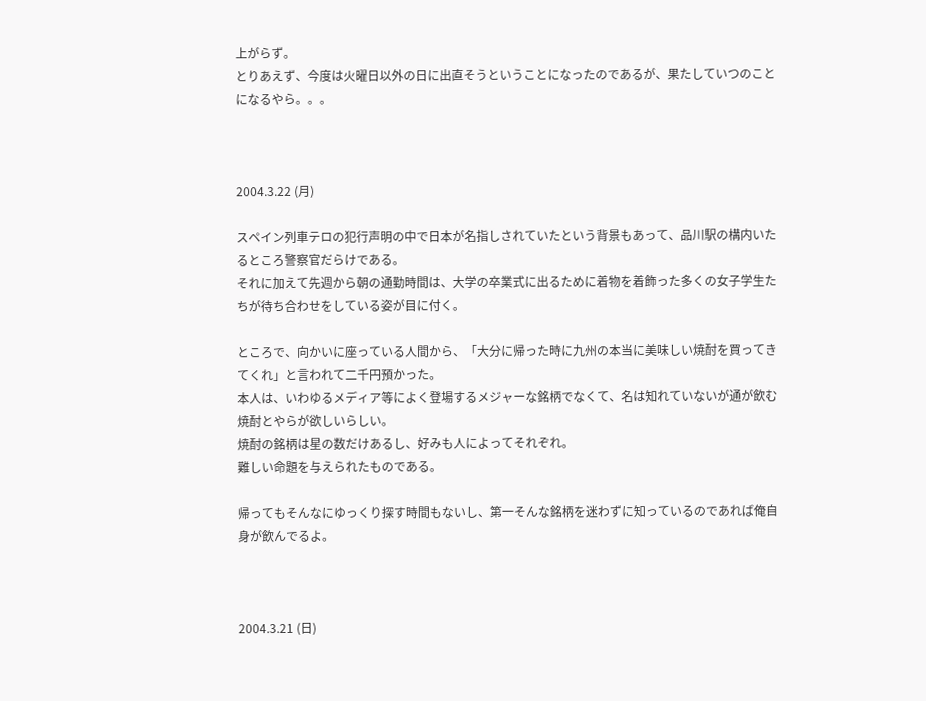上がらず。
とりあえず、今度は火曜日以外の日に出直そうということになったのであるが、果たしていつのことになるやら。。。



2004.3.22 (月)

スペイン列車テロの犯行声明の中で日本が名指しされていたという背景もあって、品川駅の構内いたるところ警察官だらけである。
それに加えて先週から朝の通勤時間は、大学の卒業式に出るために着物を着飾った多くの女子学生たちが待ち合わせをしている姿が目に付く。

ところで、向かいに座っている人間から、「大分に帰った時に九州の本当に美味しい焼酎を買ってきてくれ」と言われて二千円預かった。
本人は、いわゆるメディア等によく登場するメジャーな銘柄でなくて、名は知れていないが通が飲む焼酎とやらが欲しいらしい。
焼酎の銘柄は星の数だけあるし、好みも人によってそれぞれ。
難しい命題を与えられたものである。

帰ってもそんなにゆっくり探す時間もないし、第一そんな銘柄を迷わずに知っているのであれば俺自身が飲んでるよ。



2004.3.21 (日)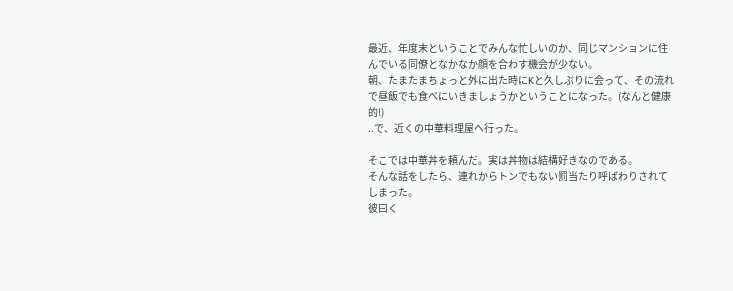最近、年度末ということでみんな忙しいのか、同じマンションに住んでいる同僚となかなか顔を合わす機会が少ない。
朝、たまたまちょっと外に出た時にKと久しぶりに会って、その流れで昼飯でも食べにいきましょうかということになった。(なんと健康的!)
..で、近くの中華料理屋へ行った。

そこでは中華丼を頼んだ。実は丼物は結構好きなのである。
そんな話をしたら、連れからトンでもない罰当たり呼ばわりされてしまった。
彼曰く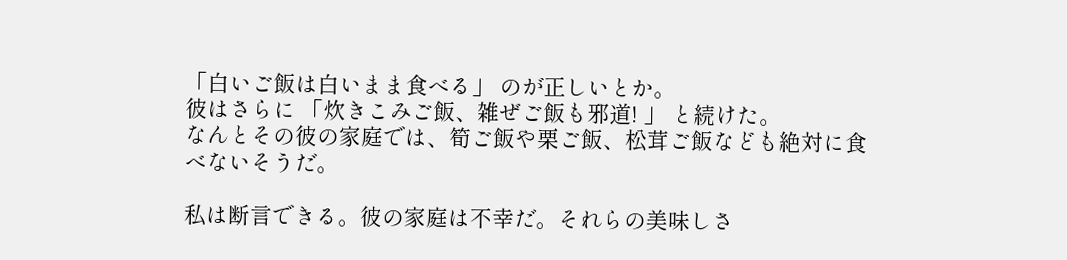「白いご飯は白いまま食べる」 のが正しいとか。
彼はさらに 「炊きこみご飯、雑ぜご飯も邪道! 」 と続けた。
なんとその彼の家庭では、筍ご飯や栗ご飯、松茸ご飯なども絶対に食べないそうだ。

私は断言できる。彼の家庭は不幸だ。それらの美味しさ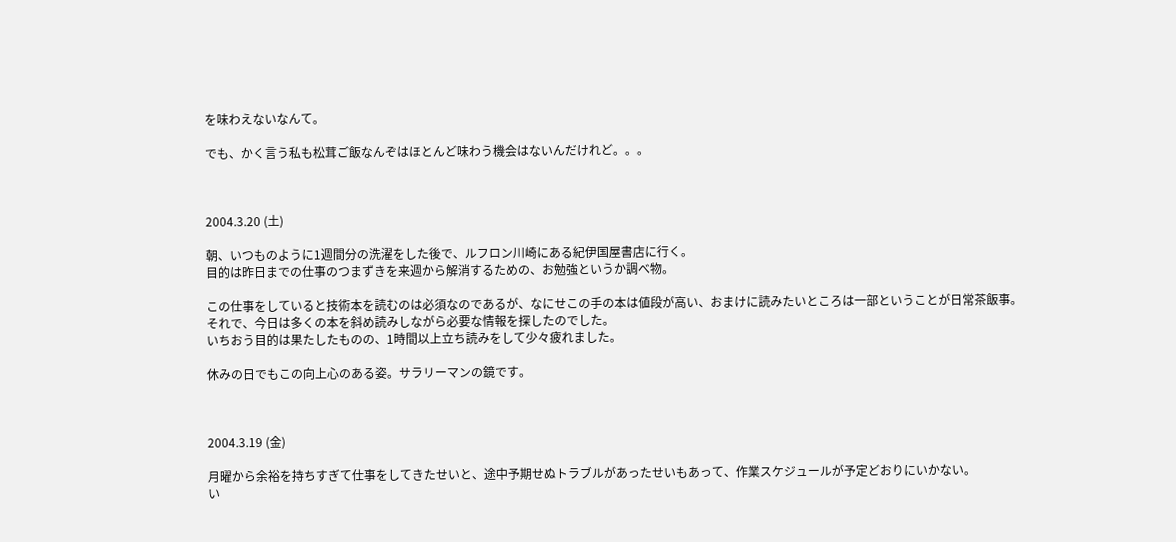を味わえないなんて。

でも、かく言う私も松茸ご飯なんぞはほとんど味わう機会はないんだけれど。。。



2004.3.20 (土)

朝、いつものように1週間分の洗濯をした後で、ルフロン川崎にある紀伊国屋書店に行く。
目的は昨日までの仕事のつまずきを来週から解消するための、お勉強というか調べ物。

この仕事をしていると技術本を読むのは必須なのであるが、なにせこの手の本は値段が高い、おまけに読みたいところは一部ということが日常茶飯事。
それで、今日は多くの本を斜め読みしながら必要な情報を探したのでした。
いちおう目的は果たしたものの、1時間以上立ち読みをして少々疲れました。

休みの日でもこの向上心のある姿。サラリーマンの鏡です。



2004.3.19 (金)

月曜から余裕を持ちすぎて仕事をしてきたせいと、途中予期せぬトラブルがあったせいもあって、作業スケジュールが予定どおりにいかない。
い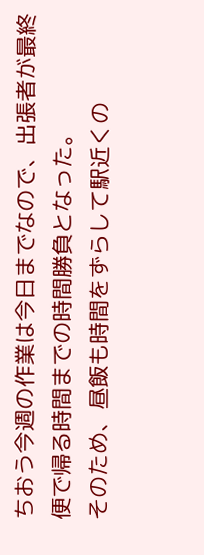ちおう今週の作業は今日までなので、出張者が最終便で帰る時間までの時間勝負となった。
そのため、昼飯も時間をずらして駅近くの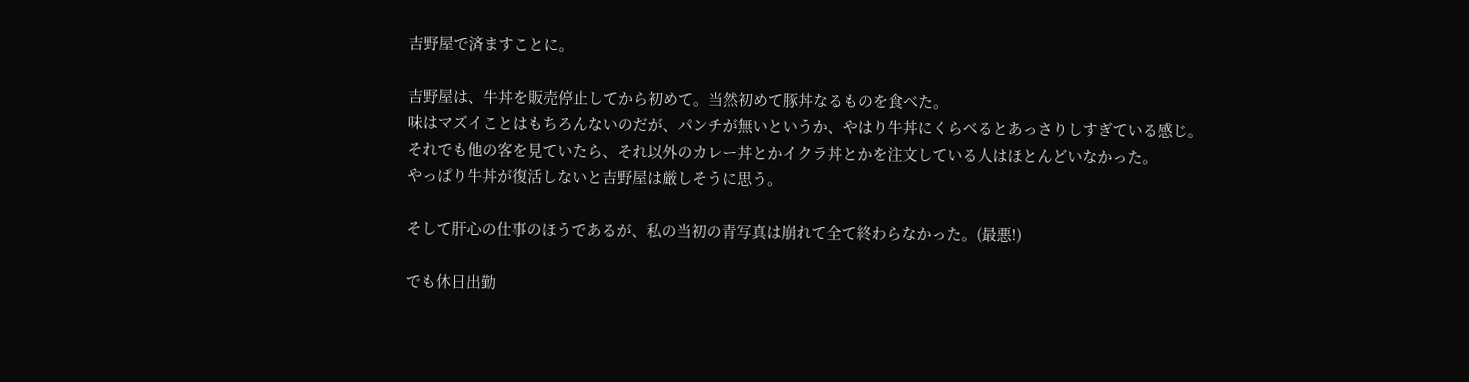吉野屋で済ますことに。

吉野屋は、牛丼を販売停止してから初めて。当然初めて豚丼なるものを食べた。
味はマズイことはもちろんないのだが、パンチが無いというか、やはり牛丼にくらべるとあっさりしすぎている感じ。
それでも他の客を見ていたら、それ以外のカレー丼とかイクラ丼とかを注文している人はほとんどいなかった。
やっぱり牛丼が復活しないと吉野屋は厳しそうに思う。

そして肝心の仕事のほうであるが、私の当初の青写真は崩れて全て終わらなかった。(最悪!)

でも休日出勤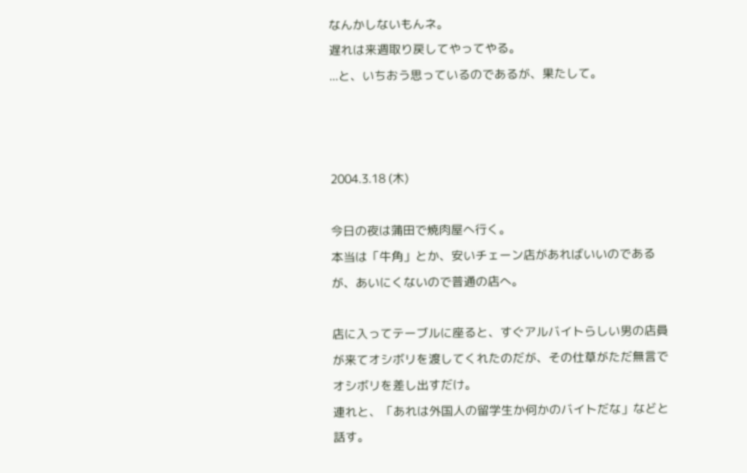なんかしないもんネ。
遅れは来週取り戻してやってやる。
...と、いちおう思っているのであるが、果たして。



2004.3.18 (木)

今日の夜は蒲田で焼肉屋へ行く。
本当は「牛角」とか、安いチェーン店があればいいのであるが、あいにくないので普通の店へ。

店に入ってテーブルに座ると、すぐアルバイトらしい男の店員が来てオシボリを渡してくれたのだが、その仕草がただ無言でオシボリを差し出すだけ。
連れと、「あれは外国人の留学生か何かのバイトだな」などと話す。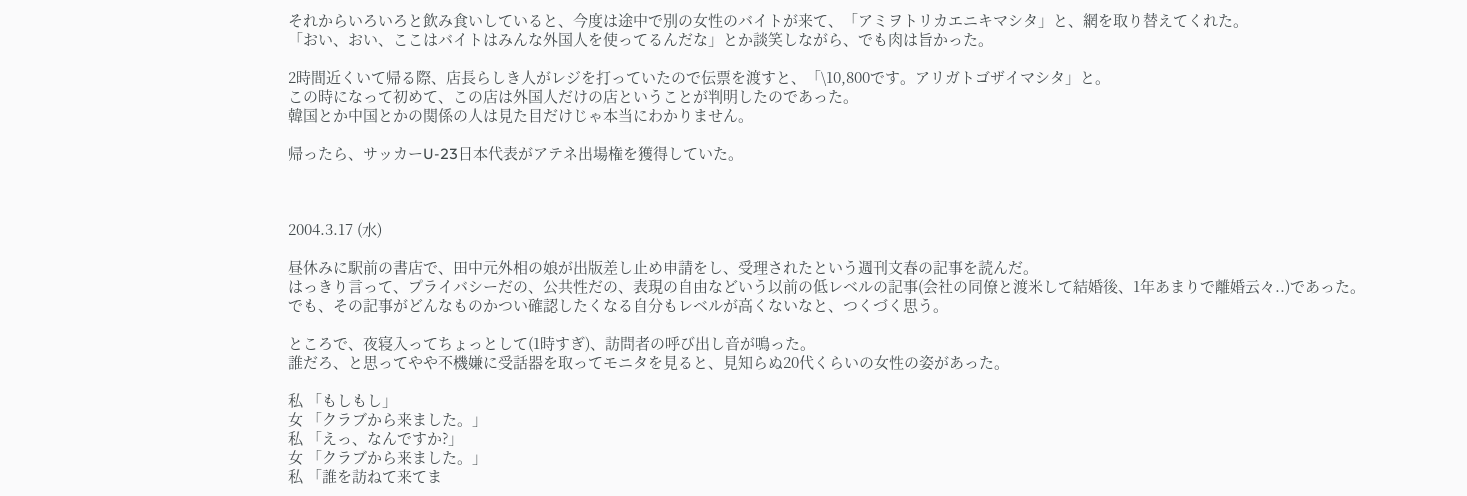それからいろいろと飲み食いしていると、今度は途中で別の女性のバイトが来て、「アミヲトリカエニキマシタ」と、網を取り替えてくれた。
「おい、おい、ここはバイトはみんな外国人を使ってるんだな」とか談笑しながら、でも肉は旨かった。

2時間近くいて帰る際、店長らしき人がレジを打っていたので伝票を渡すと、「\10,800です。アリガトゴザイマシタ」と。
この時になって初めて、この店は外国人だけの店ということが判明したのであった。
韓国とか中国とかの関係の人は見た目だけじゃ本当にわかりません。

帰ったら、サッカーU-23日本代表がアテネ出場権を獲得していた。



2004.3.17 (水)

昼休みに駅前の書店で、田中元外相の娘が出版差し止め申請をし、受理されたという週刊文春の記事を読んだ。
はっきり言って、プライバシーだの、公共性だの、表現の自由などいう以前の低レベルの記事(会社の同僚と渡米して結婚後、1年あまりで離婚云々..)であった。
でも、その記事がどんなものかつい確認したくなる自分もレベルが高くないなと、つくづく思う。

ところで、夜寝入ってちょっとして(1時すぎ)、訪問者の呼び出し音が鳴った。
誰だろ、と思ってやや不機嫌に受話器を取ってモニタを見ると、見知らぬ20代くらいの女性の姿があった。

私 「もしもし」
女 「クラブから来ました。」
私 「えっ、なんですか?」
女 「クラブから来ました。」
私 「誰を訪ねて来てま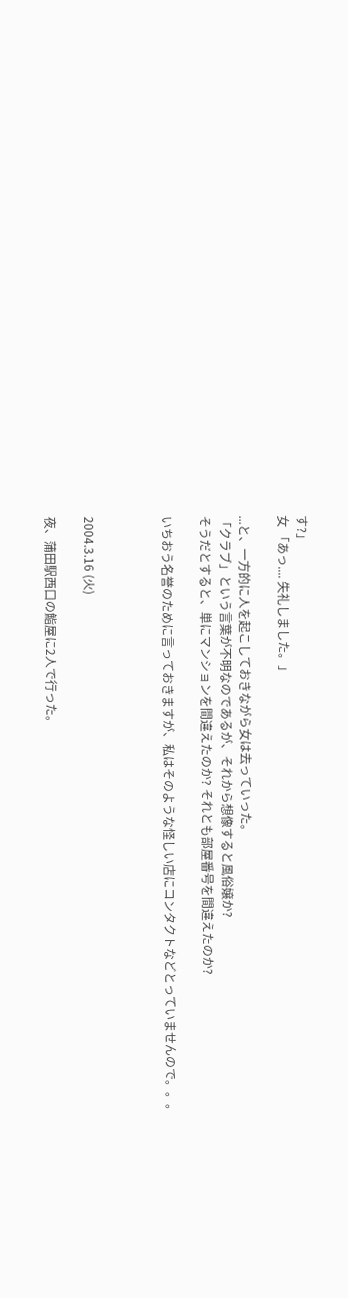す?」
女 「あっ.... 失礼しました。」

...と、一方的に人を起こしておきながら女は去っていった。
「クラブ」という言葉が不明なのであるが、それから想像すると風俗嬢か?
そうだとすると、単にマンションを間違えたのか? それとも部屋番号を間違えたのか?

いちおう名誉のために言っておきますが、私はそのような怪しい店にコンタクトなどとっていませんので。。。



2004.3.16 (火)

夜、蒲田駅西口の鮨屋に2人で行った。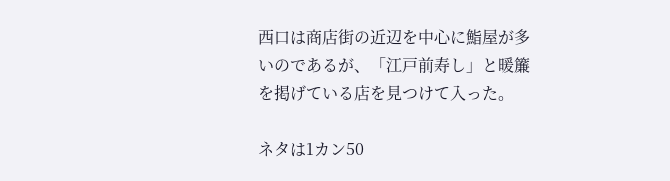西口は商店街の近辺を中心に鮨屋が多いのであるが、「江戸前寿し」と暖簾を掲げている店を見つけて入った。

ネタは1カン50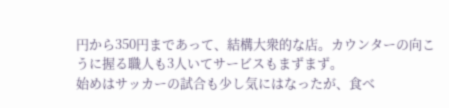円から350円まであって、結構大衆的な店。カウンターの向こうに握る職人も3人いてサービスもまずまず。
始めはサッカーの試合も少し気にはなったが、食べ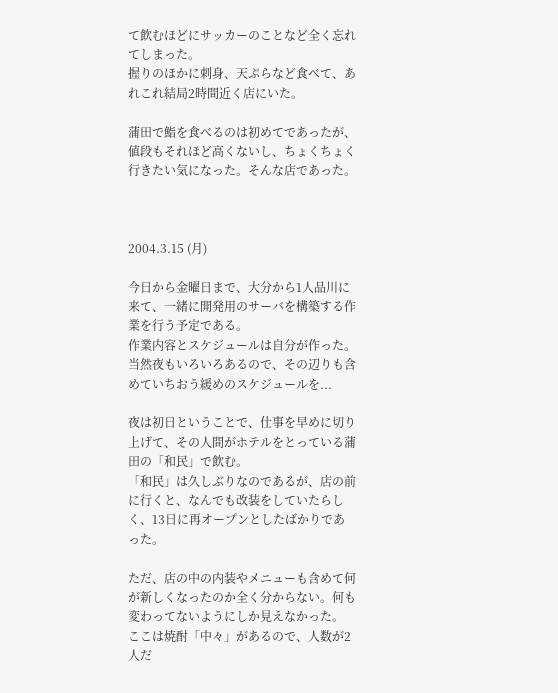て飲むほどにサッカーのことなど全く忘れてしまった。
握りのほかに刺身、天ぷらなど食べて、あれこれ結局2時間近く店にいた。

蒲田で鮨を食べるのは初めてであったが、値段もそれほど高くないし、ちょくちょく行きたい気になった。そんな店であった。



2004.3.15 (月)

今日から金曜日まで、大分から1人品川に来て、一緒に開発用のサーバを構築する作業を行う予定である。
作業内容とスケジュールは自分が作った。当然夜もいろいろあるので、その辺りも含めていちおう緩めのスケジュールを...

夜は初日ということで、仕事を早めに切り上げて、その人間がホテルをとっている蒲田の「和民」で飲む。
「和民」は久しぶりなのであるが、店の前に行くと、なんでも改装をしていたらしく、13日に再オープンとしたばかりであった。

ただ、店の中の内装やメニューも含めて何が新しくなったのか全く分からない。何も変わってないようにしか見えなかった。
ここは焼酎「中々」があるので、人数が2人だ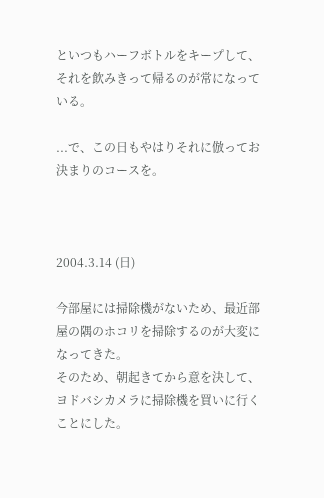といつもハーフボトルをキープして、それを飲みきって帰るのが常になっている。

...で、この日もやはりそれに倣ってお決まりのコースを。



2004.3.14 (日)

今部屋には掃除機がないため、最近部屋の隅のホコリを掃除するのが大変になってきた。
そのため、朝起きてから意を決して、ヨドバシカメラに掃除機を買いに行くことにした。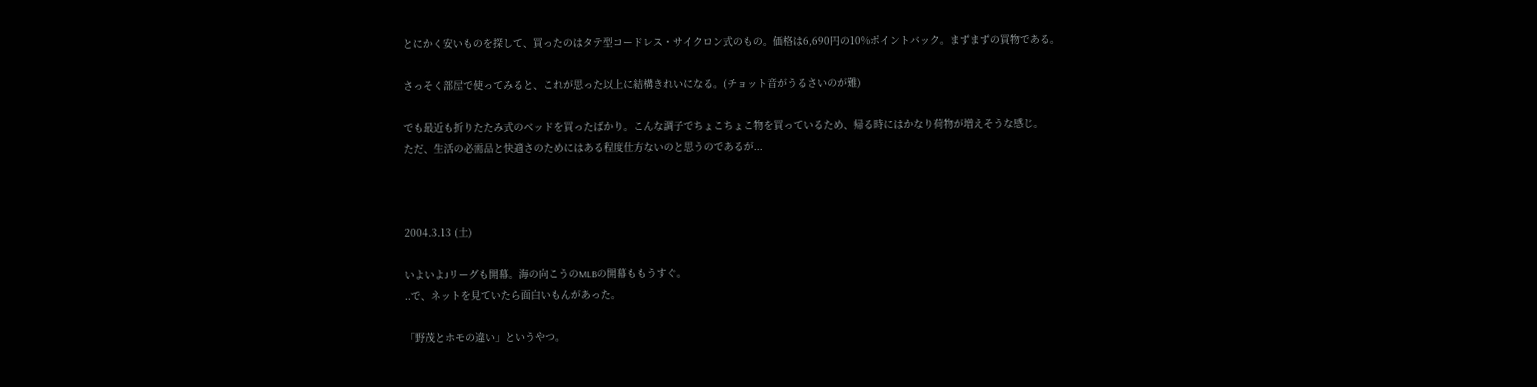とにかく安いものを探して、買ったのはタテ型コードレス・サイクロン式のもの。価格は6,690円の10%ポイントバック。まずまずの買物である。

さっそく部屋で使ってみると、これが思った以上に結構きれいになる。(チョット音がうるさいのが難)

でも最近も折りたたみ式のベッドを買ったばかり。こんな調子でちょこちょこ物を買っているため、帰る時にはかなり荷物が増えそうな感じ。
ただ、生活の必需品と快適さのためにはある程度仕方ないのと思うのであるが...



2004.3.13 (土)

いよいよJリーグも開幕。海の向こうのMLBの開幕ももうすぐ。
..で、ネットを見ていたら面白いもんがあった。

「野茂とホモの違い」というやつ。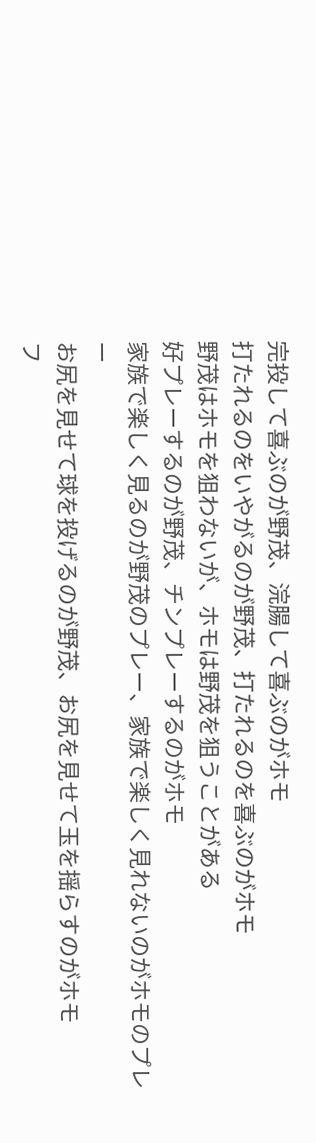完投して喜ぶのが野茂、浣腸して喜ぶのがホモ
打たれるのをいやがるのが野茂、打たれるのを喜ぶのがホモ
野茂はホモを狙わないが、ホモは野茂を狙うことがある
好プレーするのが野茂、チンプレーするのがホモ
家族で楽しく見るのが野茂のプレー、家族で楽しく見れないのがホモのプレー
お尻を見せて球を投げるのが野茂、お尻を見せて玉を揺らすのがホモ
フ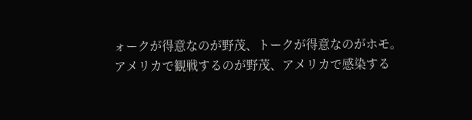ォークが得意なのが野茂、トークが得意なのがホモ。
アメリカで観戦するのが野茂、アメリカで感染する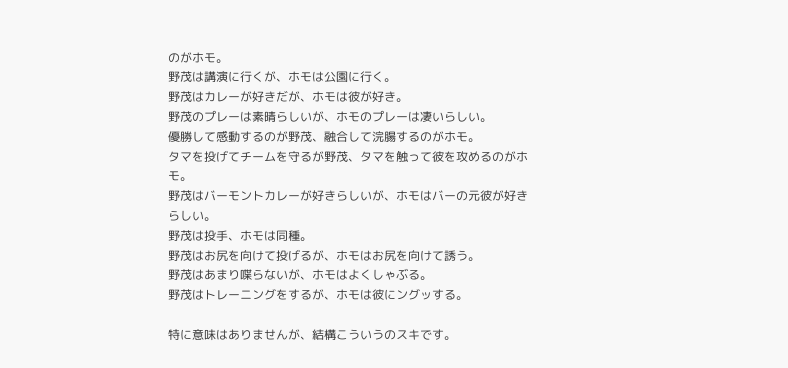のがホモ。
野茂は講演に行くが、ホモは公園に行く。
野茂はカレーが好きだが、ホモは彼が好き。
野茂のプレーは素晴らしいが、ホモのプレーは凄いらしい。
優勝して感動するのが野茂、融合して浣腸するのがホモ。
タマを投げてチームを守るが野茂、タマを触って彼を攻めるのがホモ。
野茂はバーモントカレーが好きらしいが、ホモはバーの元彼が好きらしい。
野茂は投手、ホモは同種。
野茂はお尻を向けて投げるが、ホモはお尻を向けて誘う。
野茂はあまり喋らないが、ホモはよくしゃぶる。
野茂はトレーニングをするが、ホモは彼にングッする。

特に意味はありませんが、結構こういうのスキです。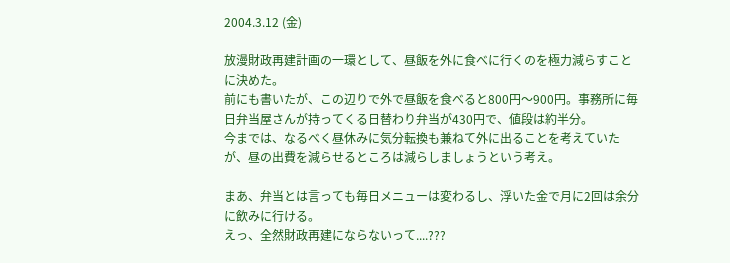2004.3.12 (金)

放漫財政再建計画の一環として、昼飯を外に食べに行くのを極力減らすことに決めた。
前にも書いたが、この辺りで外で昼飯を食べると800円〜900円。事務所に毎日弁当屋さんが持ってくる日替わり弁当が430円で、値段は約半分。
今までは、なるべく昼休みに気分転換も兼ねて外に出ることを考えていたが、昼の出費を減らせるところは減らしましょうという考え。

まあ、弁当とは言っても毎日メニューは変わるし、浮いた金で月に2回は余分に飲みに行ける。
えっ、全然財政再建にならないって....???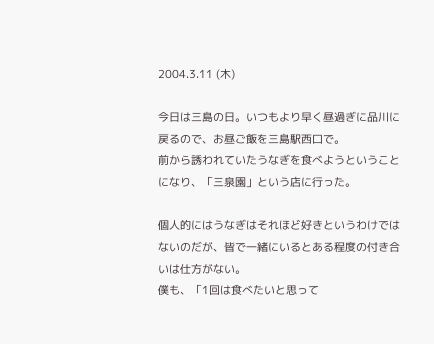2004.3.11 (木)

今日は三島の日。いつもより早く昼過ぎに品川に戻るので、お昼ご飯を三島駅西口で。
前から誘われていたうなぎを食べようということになり、「三泉園」という店に行った。

個人的にはうなぎはそれほど好きというわけではないのだが、皆で一緒にいるとある程度の付き合いは仕方がない。
僕も、「1回は食べたいと思って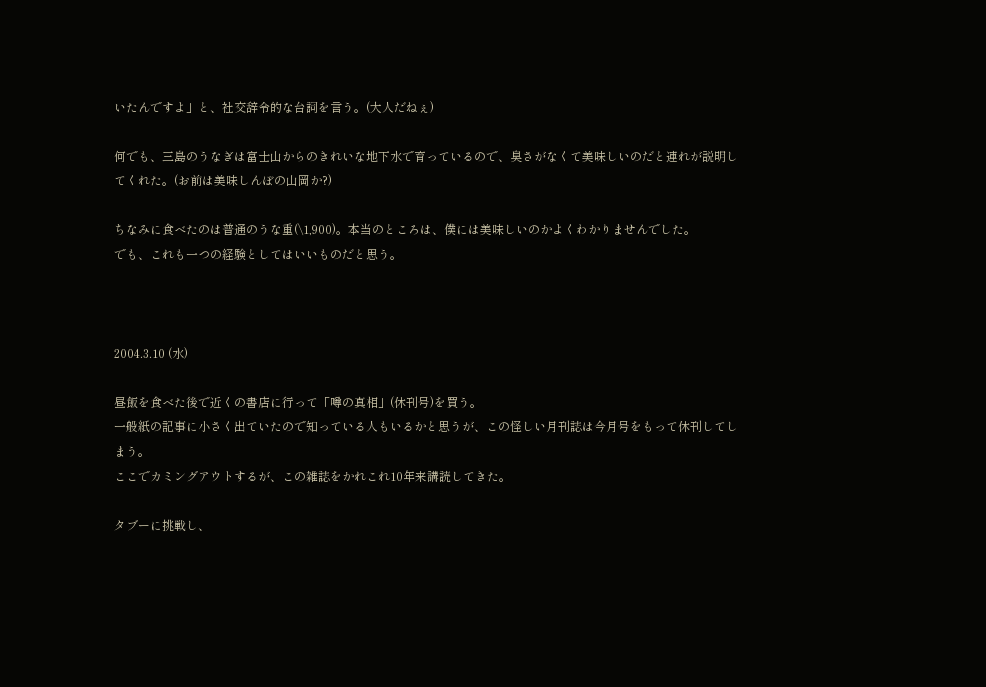いたんですよ」と、社交辞令的な台詞を言う。(大人だねぇ)

何でも、三島のうなぎは富士山からのきれいな地下水で育っているので、臭さがなくて美味しいのだと連れが説明してくれた。(お前は美味しんぼの山岡か?)

ちなみに食べたのは普通のうな重(\1,900)。本当のところは、僕には美味しいのかよくわかりませんでした。
でも、これも一つの経験としてはいいものだと思う。



2004.3.10 (水)

昼飯を食べた後で近くの書店に行って「噂の真相」(休刊号)を買う。
一般紙の記事に小さく出ていたので知っている人もいるかと思うが、この怪しい月刊誌は今月号をもって休刊してしまう。
ここでカミングアウトするが、この雑誌をかれこれ10年来講読してきた。

タブーに挑戦し、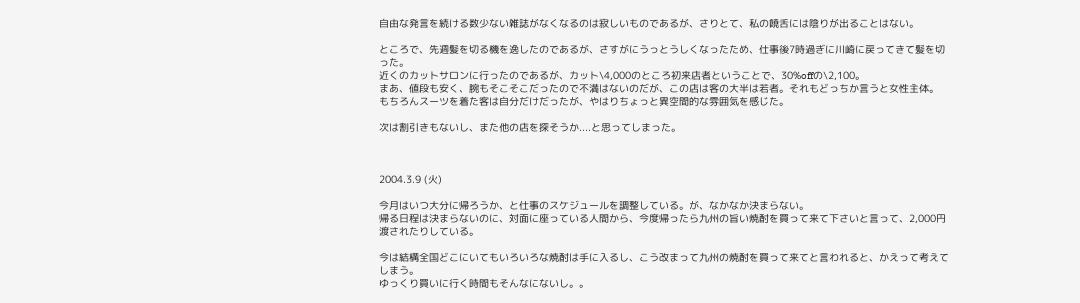自由な発言を続ける数少ない雑誌がなくなるのは寂しいものであるが、さりとて、私の饒舌には陰りが出ることはない。

ところで、先週髪を切る機を逸したのであるが、さすがにうっとうしくなったため、仕事後7時過ぎに川崎に戻ってきて髪を切った。
近くのカットサロンに行ったのであるが、カット\4,000のところ初来店者ということで、30%offの\2,100。
まあ、値段も安く、腕もそこそこだったので不満はないのだが、この店は客の大半は若者。それもどっちか言うと女性主体。
もちろんスーツを着た客は自分だけだったが、やはりちょっと異空間的な雰囲気を感じた。

次は割引きもないし、また他の店を探そうか....と思ってしまった。



2004.3.9 (火)

今月はいつ大分に帰ろうか、と仕事のスケジュールを調整している。が、なかなか決まらない。
帰る日程は決まらないのに、対面に座っている人間から、今度帰ったら九州の旨い焼酎を買って来て下さいと言って、2,000円渡されたりしている。

今は結構全国どこにいてもいろいろな焼酎は手に入るし、こう改まって九州の焼酎を買って来てと言われると、かえって考えてしまう。
ゆっくり買いに行く時間もそんなにないし。。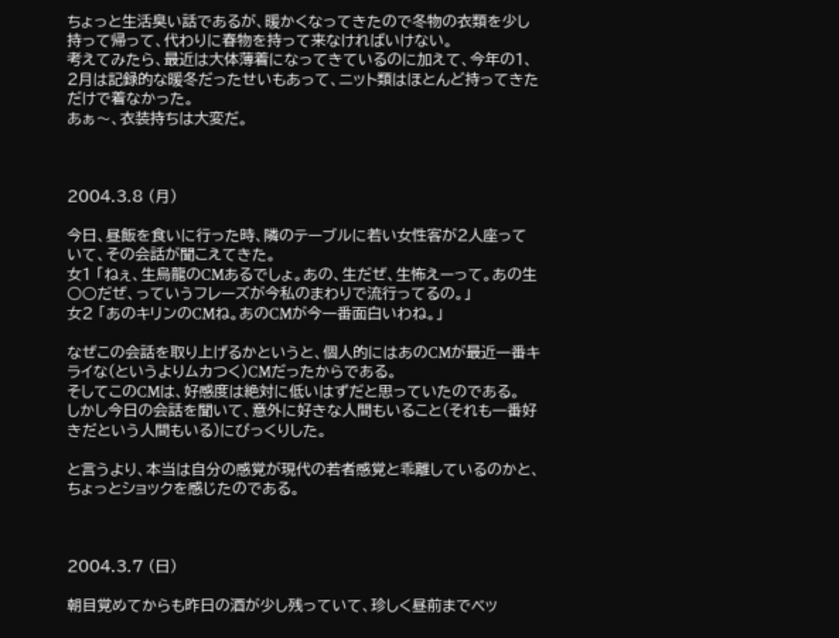ちょっと生活臭い話であるが、暖かくなってきたので冬物の衣類を少し持って帰って、代わりに春物を持って来なければいけない。
考えてみたら、最近は大体薄着になってきているのに加えて、今年の1、2月は記録的な暖冬だったせいもあって、ニット類はほとんど持ってきただけで着なかった。
あぁ〜、衣装持ちは大変だ。



2004.3.8 (月)

今日、昼飯を食いに行った時、隣のテーブルに若い女性客が2人座っていて、その会話が聞こえてきた。
女1 「ねぇ、生烏龍のCMあるでしょ。あの、生だぜ、生怖えーって。あの生○○だぜ、っていうフレーズが今私のまわりで流行ってるの。」
女2 「あのキリンのCMね。あのCMが今一番面白いわね。」

なぜこの会話を取り上げるかというと、個人的にはあのCMが最近一番キライな(というよりムカつく)CMだったからである。
そしてこのCMは、好感度は絶対に低いはずだと思っていたのである。
しかし今日の会話を聞いて、意外に好きな人間もいること(それも一番好きだという人間もいる)にびっくりした。

と言うより、本当は自分の感覚が現代の若者感覚と乖離しているのかと、ちょっとショックを感じたのである。



2004.3.7 (日)

朝目覚めてからも昨日の酒が少し残っていて、珍しく昼前までベッ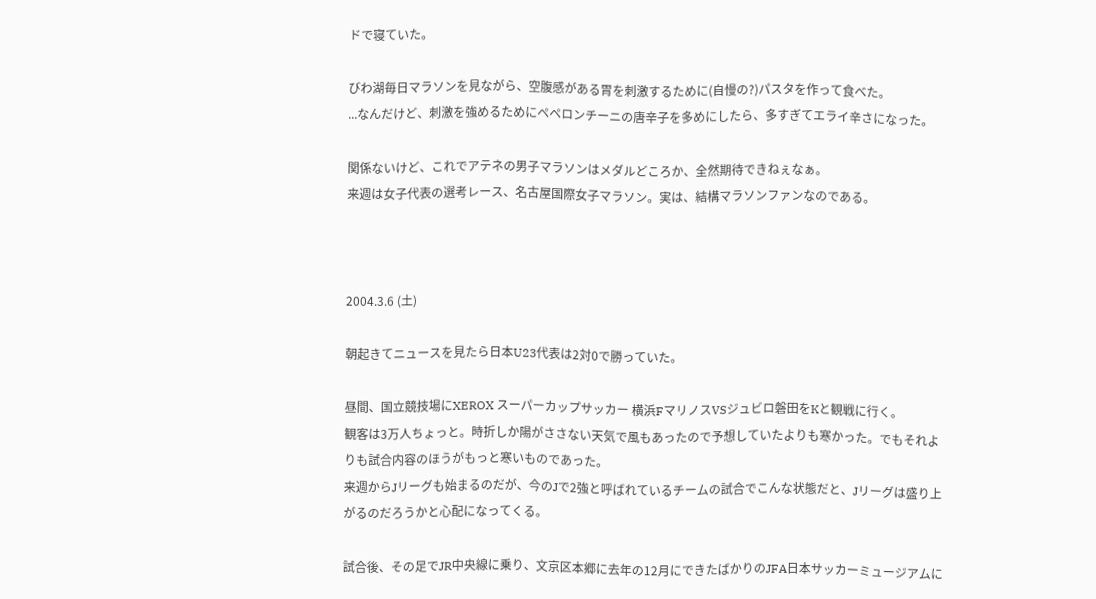ドで寝ていた。

びわ湖毎日マラソンを見ながら、空腹感がある胃を刺激するために(自慢の?)パスタを作って食べた。
...なんだけど、刺激を強めるためにペペロンチーニの唐辛子を多めにしたら、多すぎてエライ辛さになった。

関係ないけど、これでアテネの男子マラソンはメダルどころか、全然期待できねぇなぁ。
来週は女子代表の選考レース、名古屋国際女子マラソン。実は、結構マラソンファンなのである。



2004.3.6 (土)

朝起きてニュースを見たら日本U23代表は2対0で勝っていた。

昼間、国立競技場にXEROX スーパーカップサッカー 横浜FマリノスVSジュビロ磐田をKと観戦に行く。
観客は3万人ちょっと。時折しか陽がささない天気で風もあったので予想していたよりも寒かった。でもそれよりも試合内容のほうがもっと寒いものであった。
来週からJリーグも始まるのだが、今のJで2強と呼ばれているチームの試合でこんな状態だと、Jリーグは盛り上がるのだろうかと心配になってくる。

試合後、その足でJR中央線に乗り、文京区本郷に去年の12月にできたばかりのJFA日本サッカーミュージアムに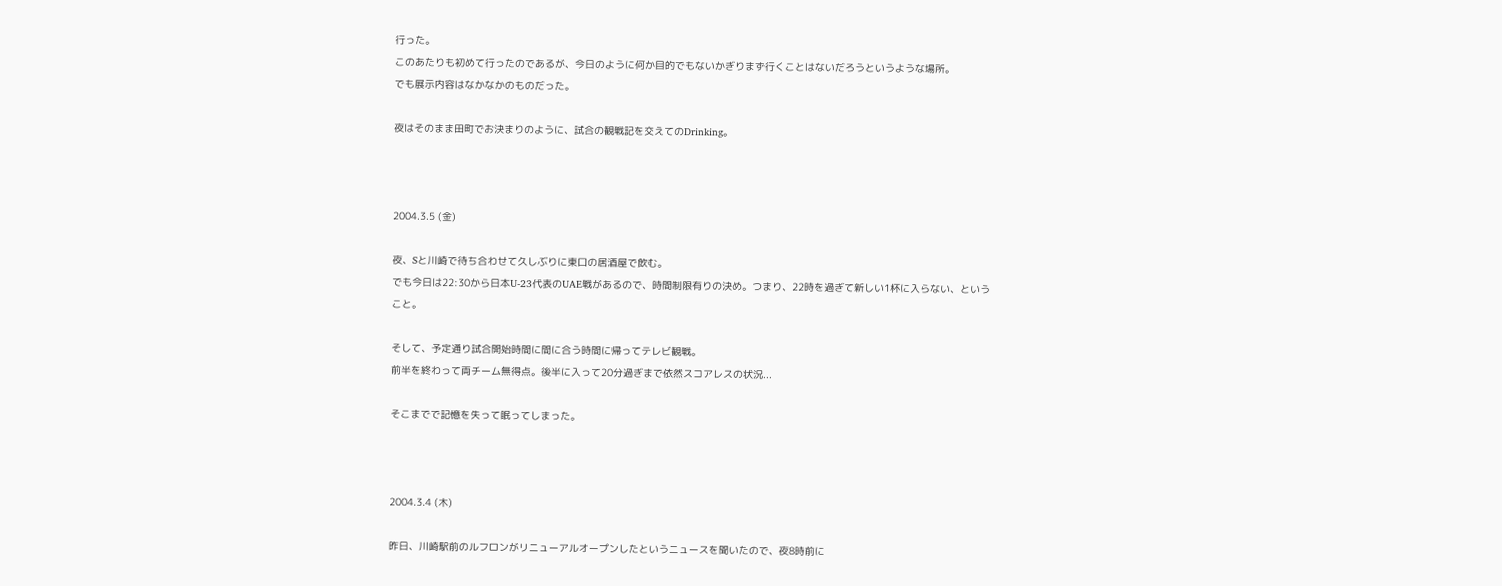行った。
このあたりも初めて行ったのであるが、今日のように何か目的でもないかぎりまず行くことはないだろうというような場所。
でも展示内容はなかなかのものだった。

夜はそのまま田町でお決まりのように、試合の観戦記を交えてのDrinking。



2004.3.5 (金)

夜、Sと川崎で待ち合わせて久しぶりに東口の居酒屋で飲む。
でも今日は22:30から日本U-23代表のUAE戦があるので、時間制限有りの決め。つまり、22時を過ぎて新しい1杯に入らない、ということ。

そして、予定通り試合開始時間に間に合う時間に帰ってテレビ観戦。
前半を終わって両チーム無得点。後半に入って20分過ぎまで依然スコアレスの状況...

そこまでで記憶を失って眠ってしまった。



2004.3.4 (木)

昨日、川崎駅前のルフロンがリニューアルオープンしたというニュースを聞いたので、夜8時前に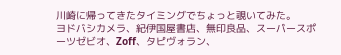川崎に帰ってきたタイミングでちょっと覗いてみた。
ヨドバシカメラ、紀伊国屋書店、無印良品、スーパースポーツゼビオ、Zoff、タピヴォラン、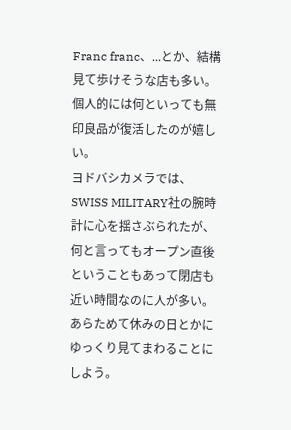Franc franc、...とか、結構見て歩けそうな店も多い。
個人的には何といっても無印良品が復活したのが嬉しい。
ヨドバシカメラでは、SWISS MILITARY社の腕時計に心を揺さぶられたが、何と言ってもオープン直後ということもあって閉店も近い時間なのに人が多い。
あらためて休みの日とかにゆっくり見てまわることにしよう。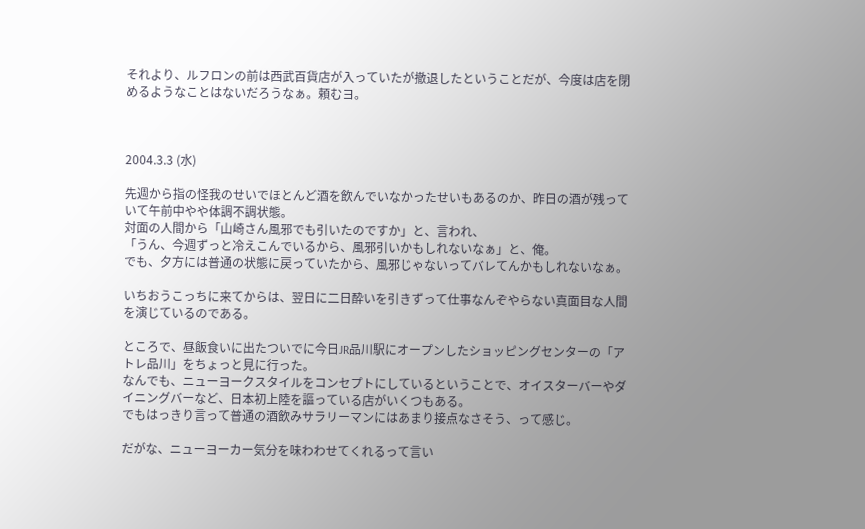それより、ルフロンの前は西武百貨店が入っていたが撤退したということだが、今度は店を閉めるようなことはないだろうなぁ。頼むヨ。



2004.3.3 (水)

先週から指の怪我のせいでほとんど酒を飲んでいなかったせいもあるのか、昨日の酒が残っていて午前中やや体調不調状態。
対面の人間から「山崎さん風邪でも引いたのですか」と、言われ、
「うん、今週ずっと冷えこんでいるから、風邪引いかもしれないなぁ」と、俺。
でも、夕方には普通の状態に戻っていたから、風邪じゃないってバレてんかもしれないなぁ。

いちおうこっちに来てからは、翌日に二日酔いを引きずって仕事なんぞやらない真面目な人間を演じているのである。

ところで、昼飯食いに出たついでに今日JR品川駅にオープンしたショッピングセンターの「アトレ品川」をちょっと見に行った。
なんでも、ニューヨークスタイルをコンセプトにしているということで、オイスターバーやダイニングバーなど、日本初上陸を謳っている店がいくつもある。
でもはっきり言って普通の酒飲みサラリーマンにはあまり接点なさそう、って感じ。

だがな、ニューヨーカー気分を味わわせてくれるって言い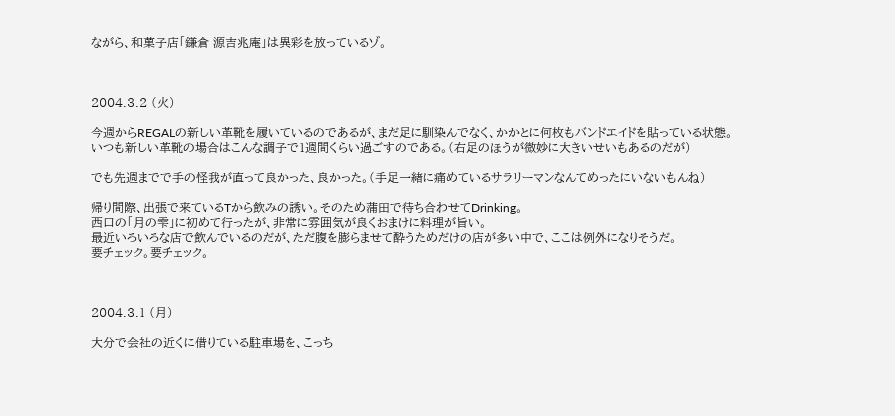ながら、和菓子店「鎌倉 源吉兆庵」は異彩を放っているゾ。



2004.3.2 (火)

今週からREGALの新しい革靴を履いているのであるが、まだ足に馴染んでなく、かかとに何枚もバンドエイドを貼っている状態。
いつも新しい革靴の場合はこんな調子で1週間くらい過ごすのである。(右足のほうが微妙に大きいせいもあるのだが)

でも先週までで手の怪我が直って良かった、良かった。(手足一緒に痛めているサラリーマンなんてめったにいないもんね)

帰り間際、出張で来ているTから飲みの誘い。そのため蒲田で待ち合わせてDrinking。
西口の「月の雫」に初めて行ったが、非常に雰囲気が良くおまけに料理が旨い。
最近いろいろな店で飲んでいるのだが、ただ腹を膨らませて酔うためだけの店が多い中で、ここは例外になりそうだ。
要チェック。要チェック。



2004.3.1 (月)

大分で会社の近くに借りている駐車場を、こっち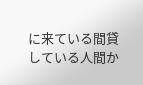に来ている間貸している人間か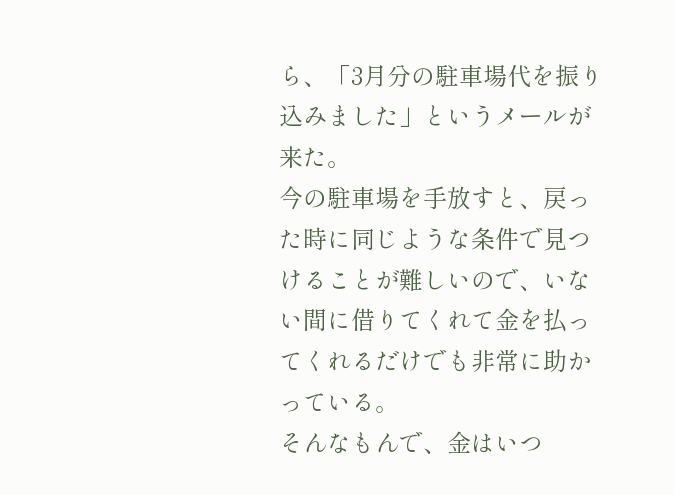ら、「3月分の駐車場代を振り込みました」というメールが来た。
今の駐車場を手放すと、戻った時に同じような条件で見つけることが難しいので、いない間に借りてくれて金を払ってくれるだけでも非常に助かっている。
そんなもんで、金はいつ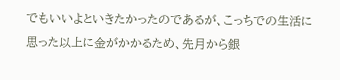でもいいよといきたかったのであるが、こっちでの生活に思った以上に金がかかるため、先月から銀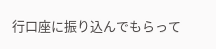行口座に振り込んでもらって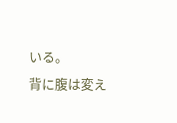いる。
背に腹は変え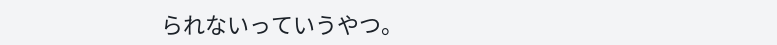られないっていうやつ。